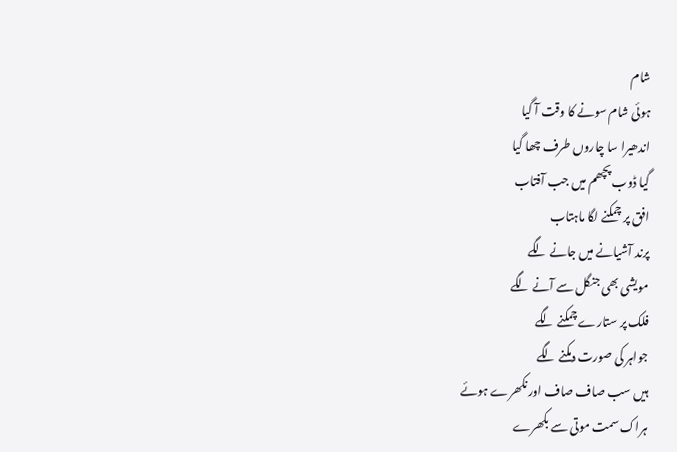شام
ہوئی شام سونے کا وقت آ گیا
اندھیرا سا چاروں طرف چھا گیا
گیا ڈوب پچھم میں جب آفتاب
افق پر چمکنے لگا ماہتاب
پرند آشیانے میں جانے لگے
مویشی بھی جنگل سے آنے لگے
فلک پر ستارے چمکنے لگے
جواہر کی صورت دمکنے لگے
ہیں سب صاف صاف اور نکھرے ہوئے
ہراک سمت موتی سے بکھرے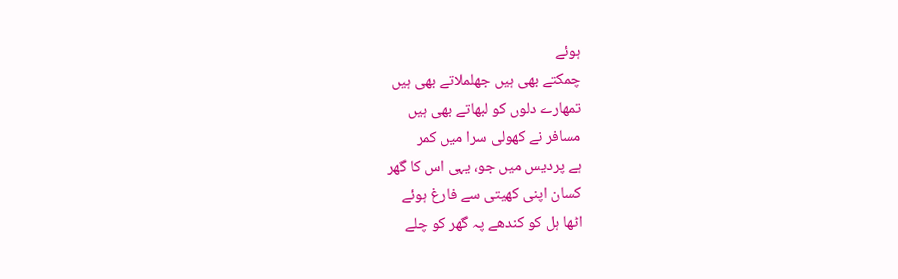ہوئے
چمکتے بھی ہیں جھلملاتے بھی ہیں
تمھارے دلوں کو لبھاتے بھی ہیں
مسافر نے کھولی سرا میں کمر
ہے پردیس میں جو، یہی اس کا گھر
کسان اپنی کھیتی سے فارغ ہوئے
اٹھا ہل کو کندھے پہ گھر کو چلے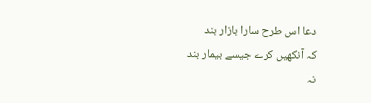دعا اس طرح سارا بازار بند
کہ آنکھیں کرے جیسے بیمار بند
نہ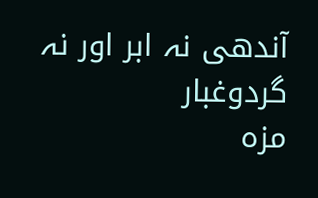آندھی نہ ابر اور نہ گردوغبار
مزہ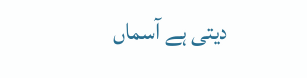دیتی ہے آسماں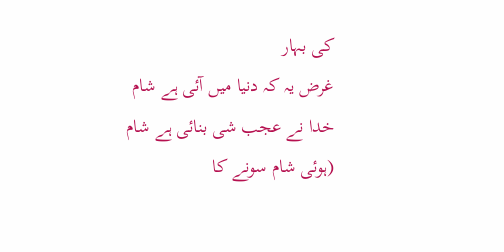کی بہار
غرض یہ کہ دنیا میں آئی ہے شام
خدا نے عجب شی بنائی ہے شام
(ہوئی شام سونے کا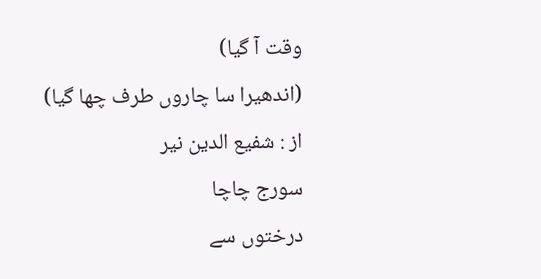وقت آ گیا)
(اندھیرا سا چاروں طرف چھا گیا)
از : شفیع الدین نیر
سورج چاچا
درختوں سے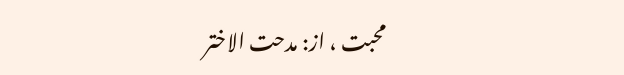محبت ، از: مدحت الاختر